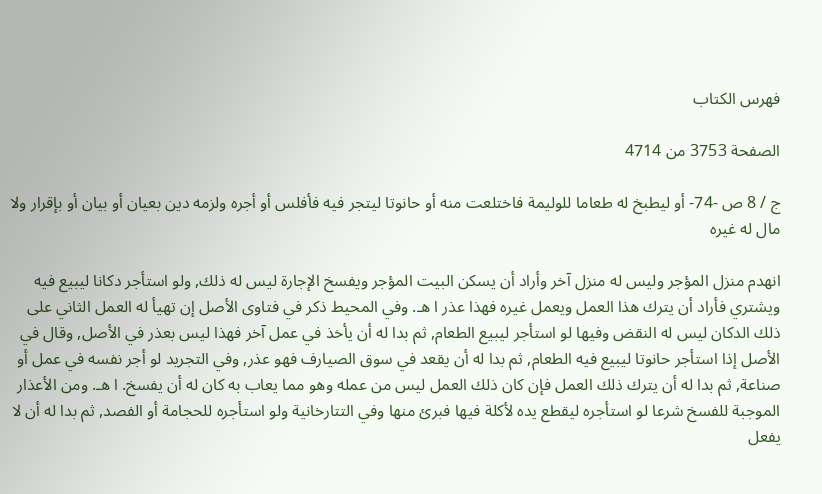فهرس الكتاب

الصفحة 3753 من 4714

ج / 8 ص -74- أو ليطبخ له طعاما للوليمة فاختلعت منه أو حانوتا ليتجر فيه فأفلس أو أجره ولزمه دين بعيان أو بيان أو بإقرار ولا مال له غيره

انهدم منزل المؤجر وليس له منزل آخر وأراد أن يسكن البيت المؤجر ويفسخ الإجارة ليس له ذلك, ولو استأجر دكانا ليبيع فيه ويشتري فأراد أن يترك هذا العمل ويعمل غيره فهذا عذر ا هـ. وفي المحيط ذكر في فتاوى الأصل إن تهيأ له العمل الثاني على ذلك الدكان ليس له النقض وفيها لو استأجر ليبيع الطعام, ثم بدا له أن يأخذ في عمل آخر فهذا ليس بعذر في الأصل, وقال في الأصل إذا استأجر حانوتا ليبيع فيه الطعام, ثم بدا له أن يقعد في سوق الصيارف فهو عذر, وفي التجريد لو أجر نفسه في عمل أو صناعة, ثم بدا له أن يترك ذلك العمل فإن كان ذلك العمل ليس من عمله وهو مما يعاب به كان له أن يفسخ. ا هـ. ومن الأعذار الموجبة للفسخ شرعا لو استأجره ليقطع يده لأكلة فيها فبرئ منها وفي التتارخانية ولو استأجره للحجامة أو الفصد, ثم بدا له أن لا يفعل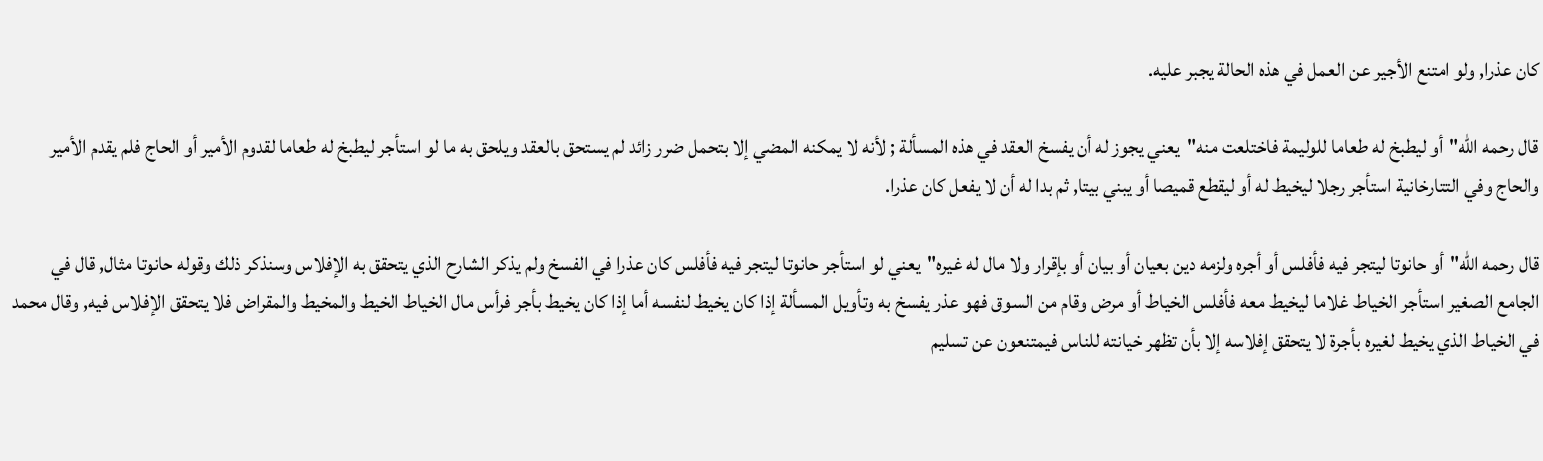كان عذرا, ولو امتنع الأجير عن العمل في هذه الحالة يجبر عليه.

قال رحمه الله"أو ليطبخ له طعاما للوليمة فاختلعت منه"يعني يجوز له أن يفسخ العقد في هذه المسألة ; لأنه لا يمكنه المضي إلا بتحمل ضرر زائد لم يستحق بالعقد ويلحق به ما لو استأجر ليطبخ له طعاما لقدوم الأمير أو الحاج فلم يقدم الأمير والحاج وفي التتارخانية استأجر رجلا ليخيط له أو ليقطع قميصا أو يبني بيتا, ثم بدا له أن لا يفعل كان عذرا.

قال رحمه الله"أو حانوتا ليتجر فيه فأفلس أو أجره ولزمه دين بعيان أو بيان أو بإقرار ولا مال له غيره"يعني لو استأجر حانوتا ليتجر فيه فأفلس كان عذرا في الفسخ ولم يذكر الشارح الذي يتحقق به الإفلاس وسنذكر ذلك وقوله حانوتا مثال, قال في الجامع الصغير استأجر الخياط غلاما ليخيط معه فأفلس الخياط أو مرض وقام من السوق فهو عذر يفسخ به وتأويل المسألة إذا كان يخيط لنفسه أما إذا كان يخيط بأجر فرأس مال الخياط الخيط والمخيط والمقراض فلا يتحقق الإفلاس فيه, وقال محمد في الخياط الذي يخيط لغيره بأجرة لا يتحقق إفلاسه إلا بأن تظهر خيانته للناس فيمتنعون عن تسليم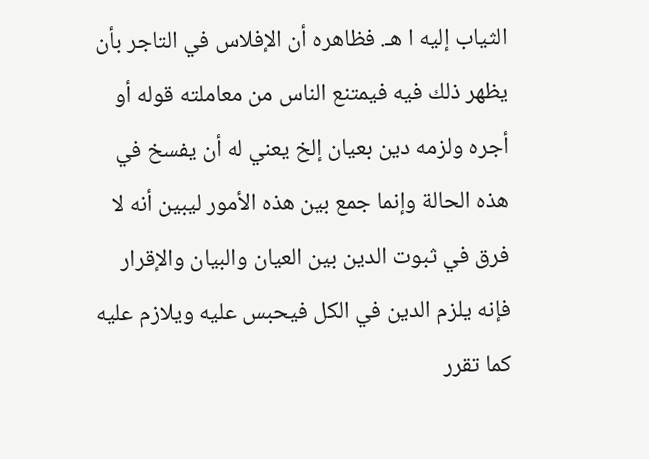الثياب إليه ا هـ. فظاهره أن الإفلاس في التاجر بأن يظهر ذلك فيه فيمتنع الناس من معاملته قوله أو أجره ولزمه دين بعيان إلخ يعني له أن يفسخ في هذه الحالة وإنما جمع بين هذه الأمور ليبين أنه لا فرق في ثبوت الدين بين العيان والبيان والإقرار فإنه يلزم الدين في الكل فيحبس عليه ويلازم عليه كما تقرر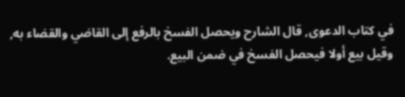في كتاب الدعوى, قال الشارح ويحصل الفسخ بالرفع إلى القاضي والقضاء به, وقيل بيع أولا فيحصل الفسخ في ضمن البيع.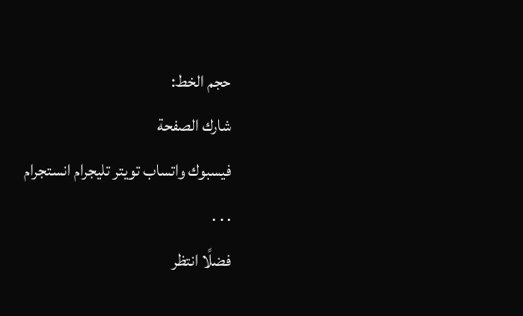حجم الخط:
شارك الصفحة
فيسبوك واتساب تويتر تليجرام انستجرام
. . .
فضلًا انتظر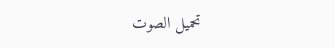تحميل الصوت